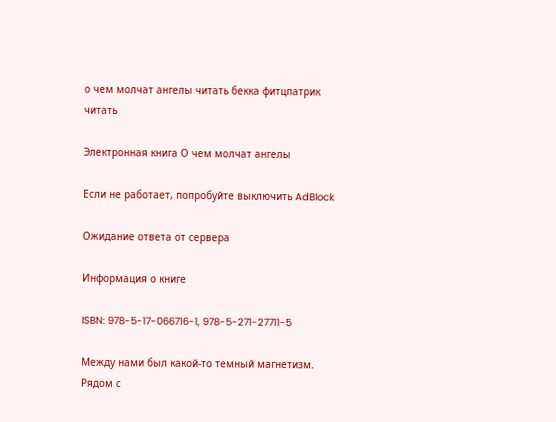о чем молчат ангелы читать бекка фитцпатрик читать

Электронная книга О чем молчат ангелы

Если не работает, попробуйте выключить AdBlock

Ожидание ответа от сервера

Информация о книге

ISBN: 978-5-17-066716-1, 978-5-271-27711-5

Между нами был какой-то темный магнетизм. Рядом с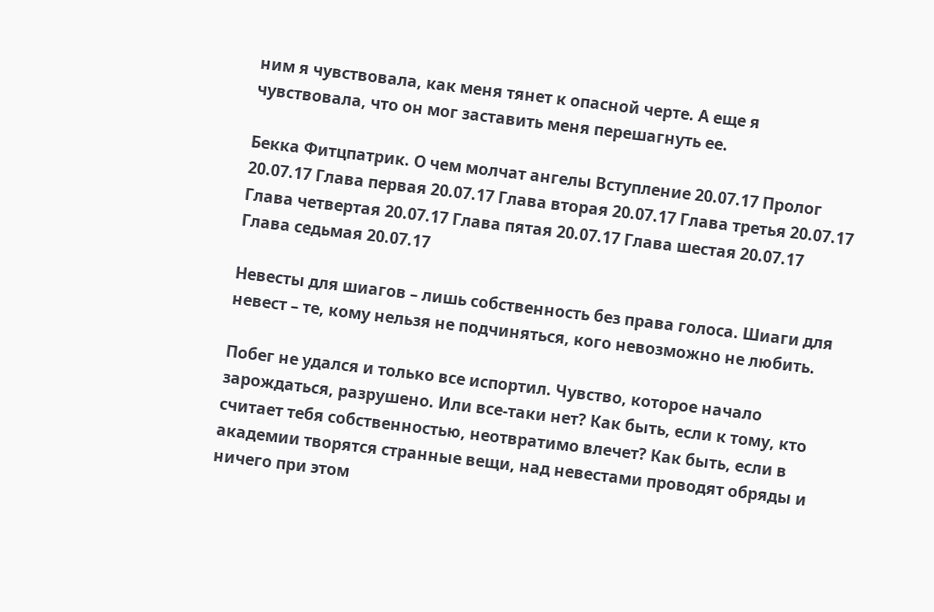ним я чувствовала, как меня тянет к опасной черте. А еще я чувствовала, что он мог заставить меня перешагнуть ее.

Бекка Фитцпатрик. О чем молчат ангелы Вступление 20.07.17 Пролог 20.07.17 Глава первая 20.07.17 Глава вторая 20.07.17 Глава третья 20.07.17 Глава четвертая 20.07.17 Глава пятая 20.07.17 Глава шестая 20.07.17 Глава седьмая 20.07.17

Невесты для шиагов – лишь собственность без права голоса. Шиаги для невест – те, кому нельзя не подчиняться, кого невозможно не любить.

Побег не удался и только все испортил. Чувство, которое начало зарождаться, разрушено. Или все-таки нет? Как быть, если к тому, кто считает тебя собственностью, неотвратимо влечет? Как быть, если в академии творятся странные вещи, над невестами проводят обряды и ничего при этом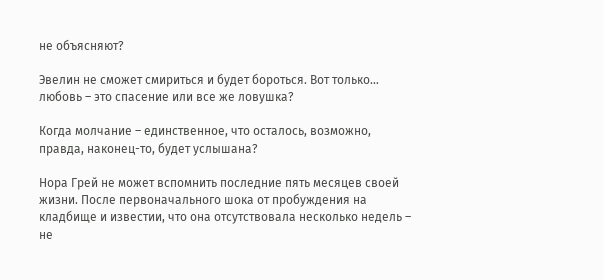не объясняют?

Эвелин не сможет смириться и будет бороться. Вот только… любовь – это спасение или все же ловушка?

Когда молчание – единственное, что осталось, возможно, правда, наконец-то, будет услышана?

Нора Грей не может вспомнить последние пять месяцев своей жизни. После первоначального шока от пробуждения на кладбище и известии, что она отсутствовала несколько недель – не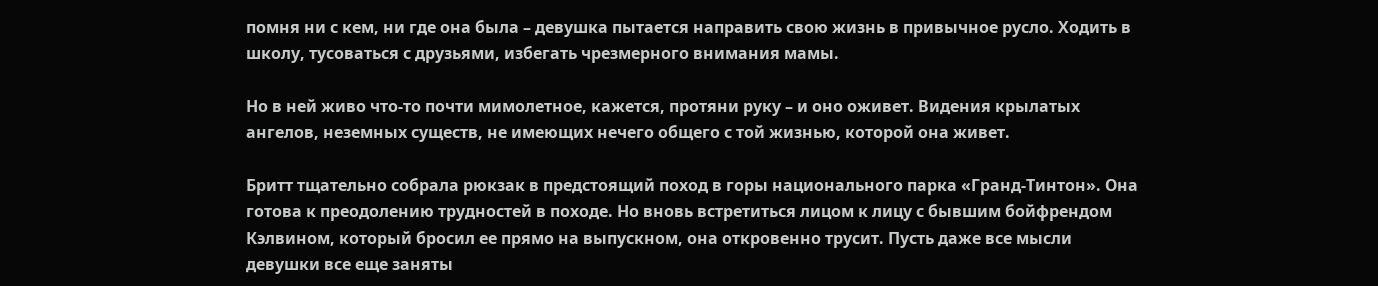помня ни с кем, ни где она была – девушка пытается направить свою жизнь в привычное русло. Ходить в школу, тусоваться с друзьями, избегать чрезмерного внимания мамы.

Но в ней живо что-то почти мимолетное, кажется, протяни руку – и оно оживет. Видения крылатых ангелов, неземных существ, не имеющих нечего общего с той жизнью, которой она живет.

Бритт тщательно собрала рюкзак в предстоящий поход в горы национального парка «Гранд-Тинтон». Она готова к преодолению трудностей в походе. Но вновь встретиться лицом к лицу с бывшим бойфрендом Кэлвином, который бросил ее прямо на выпускном, она откровенно трусит. Пусть даже все мысли девушки все еще заняты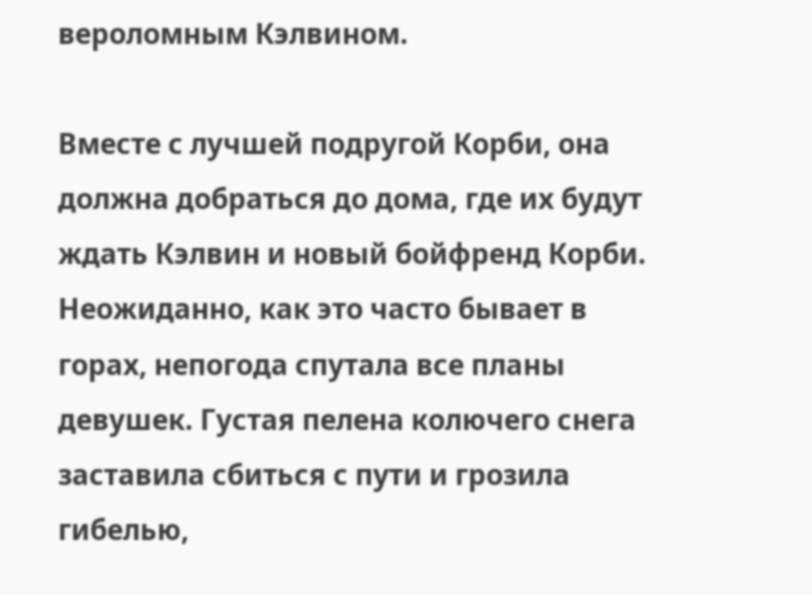вероломным Кэлвином.

Вместе с лучшей подругой Корби, она должна добраться до дома, где их будут ждать Кэлвин и новый бойфренд Корби. Неожиданно, как это часто бывает в горах, непогода спутала все планы девушек. Густая пелена колючего снега заставила сбиться с пути и грозила гибелью,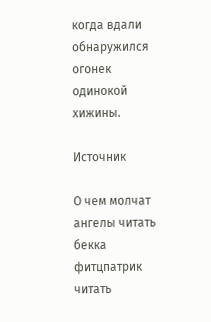когда вдали обнаружился огонек одинокой хижины.

Источник

О чем молчат ангелы читать бекка фитцпатрик читать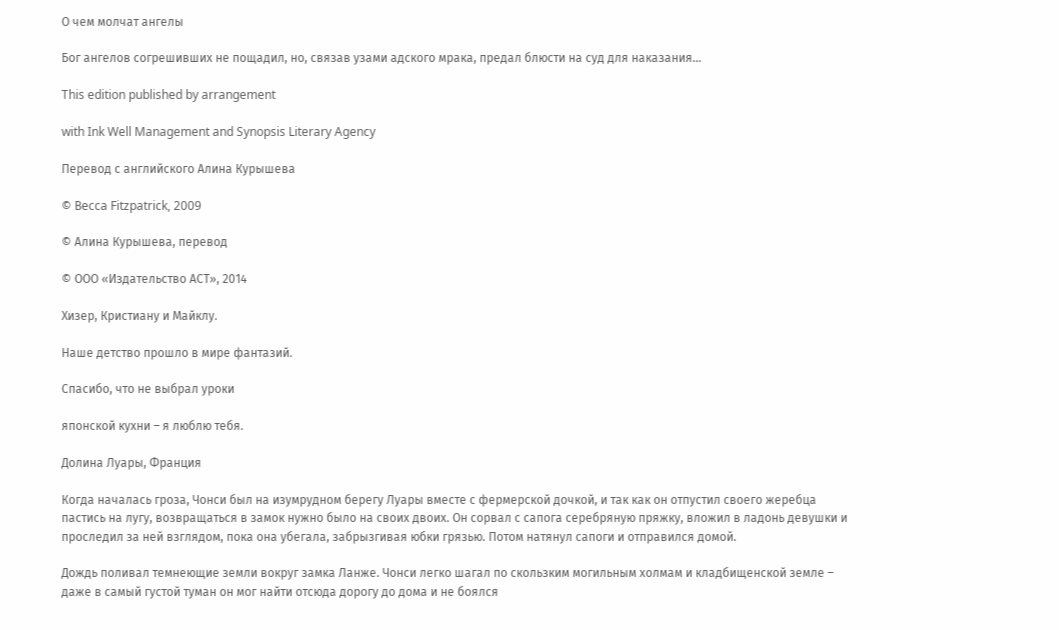О чем молчат ангелы

Бог ангелов согрешивших не пощадил, но, связав узами адского мрака, предал блюсти на суд для наказания…

This edition published by arrangement

with Ink Well Management and Synopsis Literary Agency

Перевод с английского Алина Курышева

© Вecca Fitzpatrick, 2009

© Алина Курышева, перевод

© ООО «Издательство АСТ», 2014

Хизер, Кристиану и Майклу.

Наше детство прошло в мире фантазий.

Спасибо, что не выбрал уроки

японской кухни – я люблю тебя.

Долина Луары, Франция

Когда началась гроза, Чонси был на изумрудном берегу Луары вместе с фермерской дочкой, и так как он отпустил своего жеребца пастись на лугу, возвращаться в замок нужно было на своих двоих. Он сорвал с сапога серебряную пряжку, вложил в ладонь девушки и проследил за ней взглядом, пока она убегала, забрызгивая юбки грязью. Потом натянул сапоги и отправился домой.

Дождь поливал темнеющие земли вокруг замка Ланже. Чонси легко шагал по скользким могильным холмам и кладбищенской земле – даже в самый густой туман он мог найти отсюда дорогу до дома и не боялся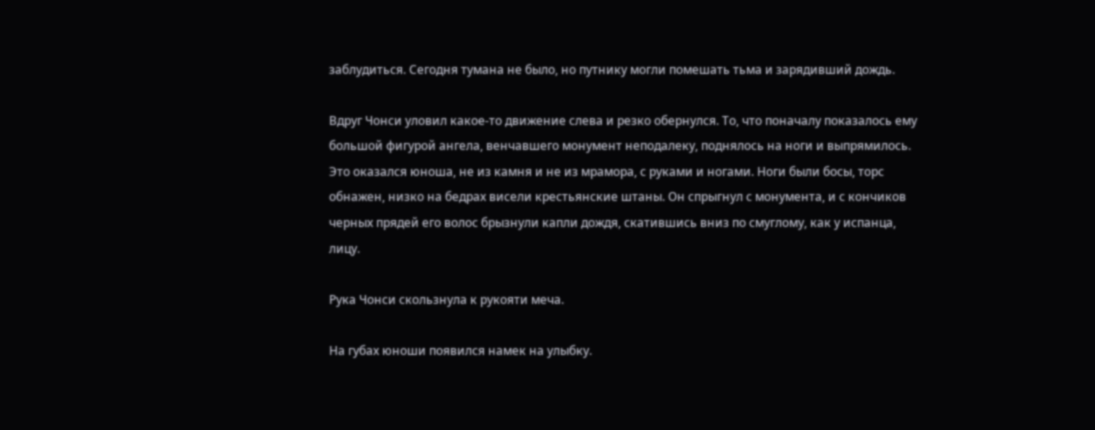заблудиться. Сегодня тумана не было, но путнику могли помешать тьма и зарядивший дождь.

Вдруг Чонси уловил какое-то движение слева и резко обернулся. То, что поначалу показалось ему большой фигурой ангела, венчавшего монумент неподалеку, поднялось на ноги и выпрямилось. Это оказался юноша, не из камня и не из мрамора, с руками и ногами. Ноги были босы, торс обнажен, низко на бедрах висели крестьянские штаны. Он спрыгнул с монумента, и с кончиков черных прядей его волос брызнули капли дождя, скатившись вниз по смуглому, как у испанца, лицу.

Рука Чонси скользнула к рукояти меча.

На губах юноши появился намек на улыбку.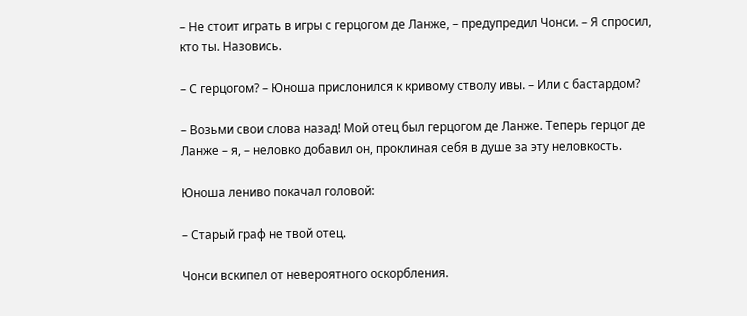– Не стоит играть в игры с герцогом де Ланже, – предупредил Чонси. – Я спросил, кто ты. Назовись.

– С герцогом? – Юноша прислонился к кривому стволу ивы. – Или с бастардом?

– Возьми свои слова назад! Мой отец был герцогом де Ланже. Теперь герцог де Ланже – я, – неловко добавил он, проклиная себя в душе за эту неловкость.

Юноша лениво покачал головой:

– Старый граф не твой отец.

Чонси вскипел от невероятного оскорбления.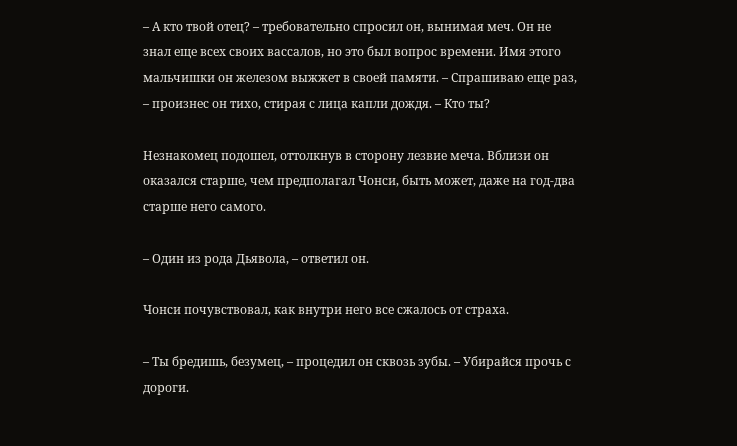– А кто твой отец? – требовательно спросил он, вынимая меч. Он не знал еще всех своих вассалов, но это был вопрос времени. Имя этого мальчишки он железом выжжет в своей памяти. – Спрашиваю еще раз, – произнес он тихо, стирая с лица капли дождя. – Кто ты?

Незнакомец подошел, оттолкнув в сторону лезвие меча. Вблизи он оказался старше, чем предполагал Чонси, быть может, даже на год-два старше него самого.

– Один из рода Дьявола, – ответил он.

Чонси почувствовал, как внутри него все сжалось от страха.

– Ты бредишь, безумец, – процедил он сквозь зубы. – Убирайся прочь с дороги.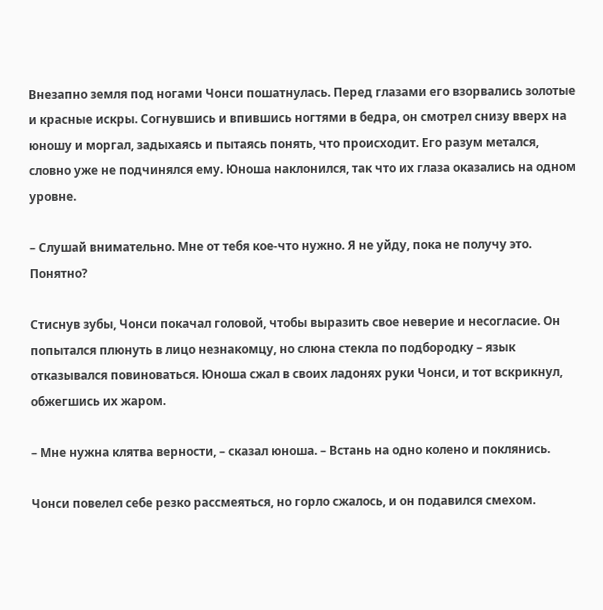Внезапно земля под ногами Чонси пошатнулась. Перед глазами его взорвались золотые и красные искры. Согнувшись и впившись ногтями в бедра, он смотрел снизу вверх на юношу и моргал, задыхаясь и пытаясь понять, что происходит. Его разум метался, словно уже не подчинялся ему. Юноша наклонился, так что их глаза оказались на одном уровне.

– Слушай внимательно. Мне от тебя кое-что нужно. Я не уйду, пока не получу это. Понятно?

Стиснув зубы, Чонси покачал головой, чтобы выразить свое неверие и несогласие. Он попытался плюнуть в лицо незнакомцу, но слюна стекла по подбородку – язык отказывался повиноваться. Юноша сжал в своих ладонях руки Чонси, и тот вскрикнул, обжегшись их жаром.

– Мне нужна клятва верности, – сказал юноша. – Встань на одно колено и поклянись.

Чонси повелел себе резко рассмеяться, но горло сжалось, и он подавился смехом.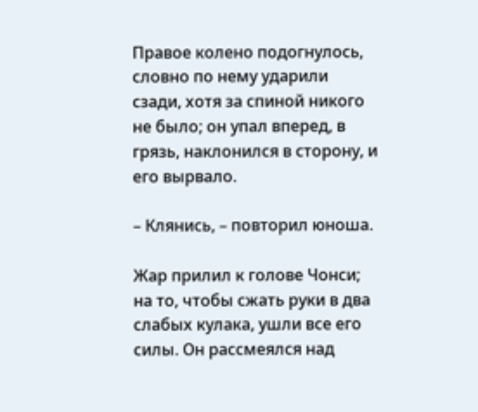Правое колено подогнулось, словно по нему ударили сзади, хотя за спиной никого не было; он упал вперед, в грязь, наклонился в сторону, и его вырвало.

– Клянись, – повторил юноша.

Жар прилил к голове Чонси; на то, чтобы сжать руки в два слабых кулака, ушли все его силы. Он рассмеялся над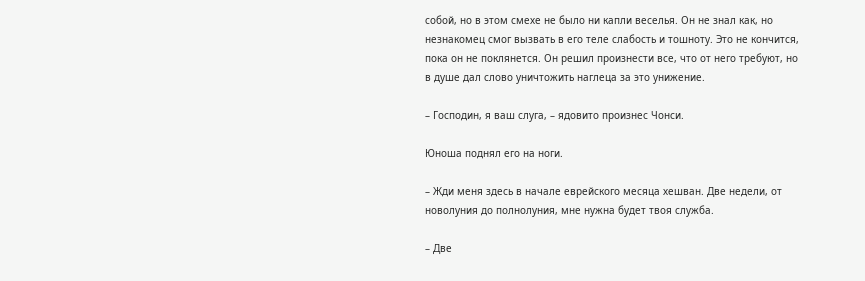собой, но в этом смехе не было ни капли веселья. Он не знал как, но незнакомец смог вызвать в его теле слабость и тошноту. Это не кончится, пока он не поклянется. Он решил произнести все, что от него требуют, но в душе дал слово уничтожить наглеца за это унижение.

– Господин, я ваш слуга, – ядовито произнес Чонси.

Юноша поднял его на ноги.

– Жди меня здесь в начале еврейского месяца хешван. Две недели, от новолуния до полнолуния, мне нужна будет твоя служба.

– Две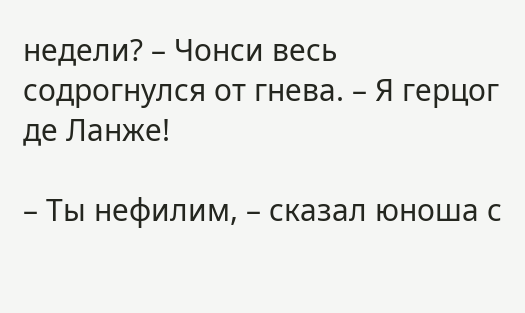недели? – Чонси весь содрогнулся от гнева. – Я герцог де Ланже!

– Ты нефилим, – сказал юноша с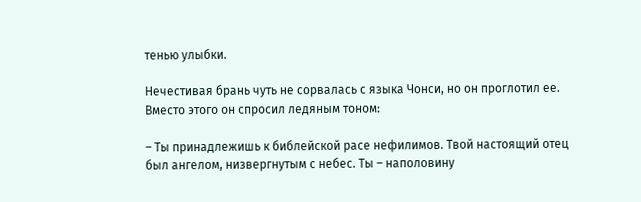тенью улыбки.

Нечестивая брань чуть не сорвалась с языка Чонси, но он проглотил ее. Вместо этого он спросил ледяным тоном:

– Ты принадлежишь к библейской расе нефилимов. Твой настоящий отец был ангелом, низвергнутым с небес. Ты – наполовину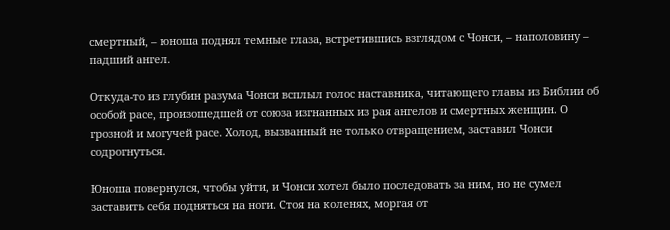смертный, – юноша поднял темные глаза, встретившись взглядом с Чонси, – наполовину – падший ангел.

Откуда-то из глубин разума Чонси всплыл голос наставника, читающего главы из Библии об особой расе, произошедшей от союза изгнанных из рая ангелов и смертных женщин. О грозной и могучей расе. Холод, вызванный не только отвращением, заставил Чонси содрогнуться.

Юноша повернулся, чтобы уйти, и Чонси хотел было последовать за ним, но не сумел заставить себя подняться на ноги. Стоя на коленях, моргая от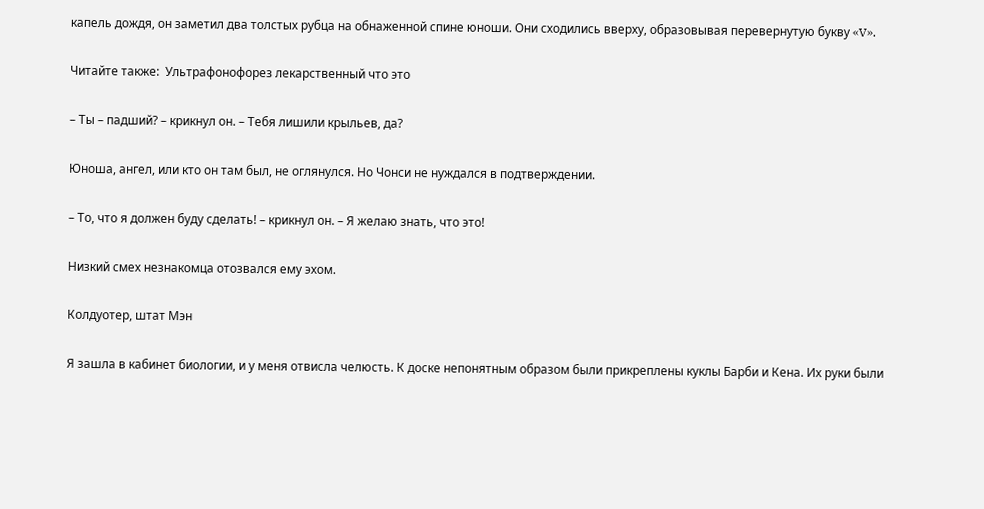капель дождя, он заметил два толстых рубца на обнаженной спине юноши. Они сходились вверху, образовывая перевернутую букву «V».

Читайте также:  Ультрафонофорез лекарственный что это

– Ты – падший? – крикнул он. – Тебя лишили крыльев, да?

Юноша, ангел, или кто он там был, не оглянулся. Но Чонси не нуждался в подтверждении.

– То, что я должен буду сделать! – крикнул он. – Я желаю знать, что это!

Низкий смех незнакомца отозвался ему эхом.

Колдуотер, штат Мэн

Я зашла в кабинет биологии, и у меня отвисла челюсть. К доске непонятным образом были прикреплены куклы Барби и Кена. Их руки были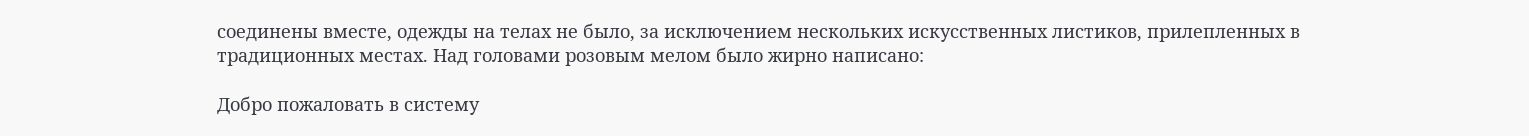соединены вместе, одежды на телах не было, за исключением нескольких искусственных листиков, прилепленных в традиционных местах. Над головами розовым мелом было жирно написано:

Добро пожаловать в систему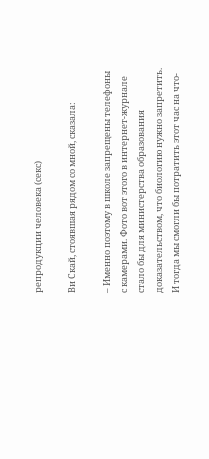репродукции человека (секс)

Ви Скай, стоявшая рядом со мной, сказала:

– Именно поэтому в школе запрещены телефоны с камерами. Фото вот этого в интернет-журнале стало бы для министерства образования доказательством, что биологию нужно запретить. И тогда мы смогли бы потратить этот час на что-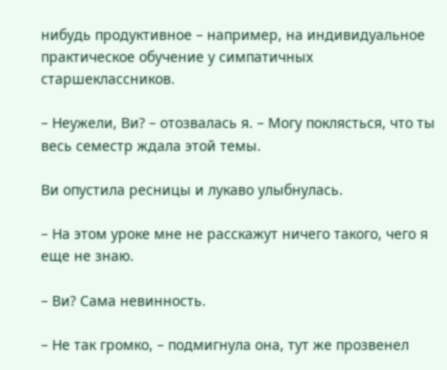нибудь продуктивное – например, на индивидуальное практическое обучение у симпатичных старшеклассников.

– Неужели, Ви? – отозвалась я. – Могу поклясться, что ты весь семестр ждала этой темы.

Ви опустила ресницы и лукаво улыбнулась.

– На этом уроке мне не расскажут ничего такого, чего я еще не знаю.

– Ви? Сама невинность.

– Не так громко, – подмигнула она, тут же прозвенел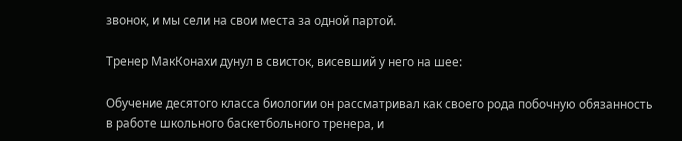звонок, и мы сели на свои места за одной партой.

Тренер МакКонахи дунул в свисток, висевший у него на шее:

Обучение десятого класса биологии он рассматривал как своего рода побочную обязанность в работе школьного баскетбольного тренера, и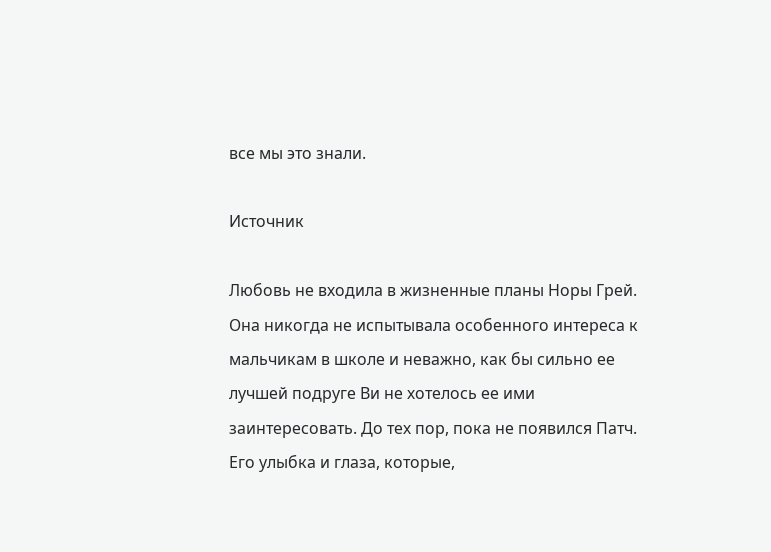все мы это знали.

Источник

Любовь не входила в жизненные планы Норы Грей. Она никогда не испытывала особенного интереса к мальчикам в школе и неважно, как бы сильно ее лучшей подруге Ви не хотелось ее ими заинтересовать. До тех пор, пока не появился Патч. Его улыбка и глаза, которые,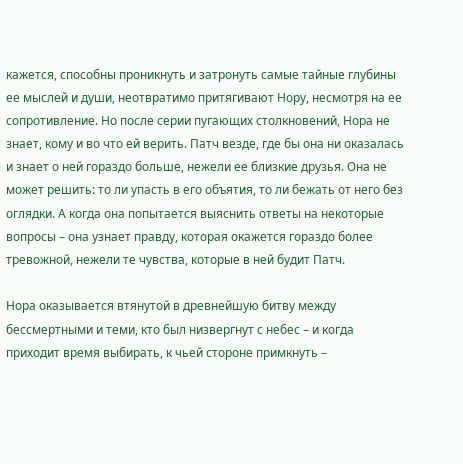кажется, способны проникнуть и затронуть самые тайные глубины ее мыслей и души, неотвратимо притягивают Нору, несмотря на ее сопротивление. Но после серии пугающих столкновений, Нора не знает, кому и во что ей верить. Патч везде, где бы она ни оказалась и знает о ней гораздо больше, нежели ее близкие друзья. Она не может решить: то ли упасть в его объятия, то ли бежать от него без оглядки. А когда она попытается выяснить ответы на некоторые вопросы – она узнает правду, которая окажется гораздо более тревожной, нежели те чувства, которые в ней будит Патч.

Нора оказывается втянутой в древнейшую битву между бессмертными и теми, кто был низвергнут с небес – и когда приходит время выбирать, к чьей стороне примкнуть –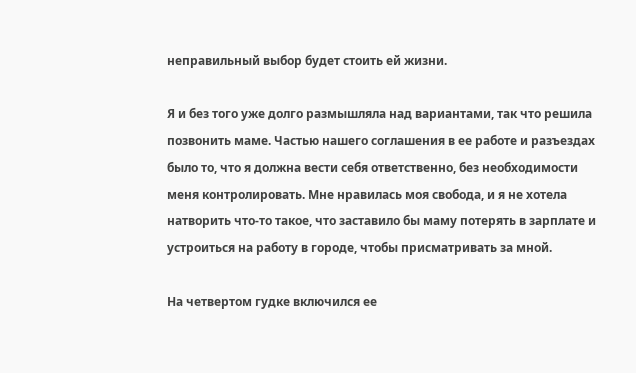неправильный выбор будет стоить ей жизни.

Я и без того уже долго размышляла над вариантами, так что решила позвонить маме. Частью нашего соглашения в ее работе и разъездах было то, что я должна вести себя ответственно, без необходимости меня контролировать. Мне нравилась моя свобода, и я не хотела натворить что-то такое, что заставило бы маму потерять в зарплате и устроиться на работу в городе, чтобы присматривать за мной.

На четвертом гудке включился ее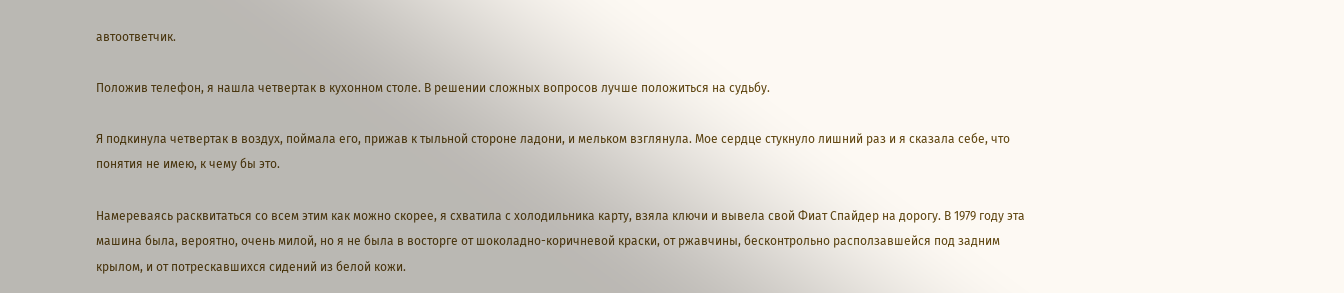автоответчик.

Положив телефон, я нашла четвертак в кухонном столе. В решении сложных вопросов лучше положиться на судьбу.

Я подкинула четвертак в воздух, поймала его, прижав к тыльной стороне ладони, и мельком взглянула. Мое сердце стукнуло лишний раз и я сказала себе, что понятия не имею, к чему бы это.

Намереваясь расквитаться со всем этим как можно скорее, я схватила с холодильника карту, взяла ключи и вывела свой Фиат Спайдер на дорогу. В 1979 году эта машина была, вероятно, очень милой, но я не была в восторге от шоколадно-коричневой краски, от ржавчины, бесконтрольно расползавшейся под задним крылом, и от потрескавшихся сидений из белой кожи.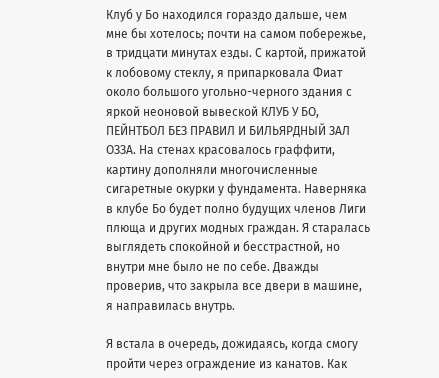Клуб у Бо находился гораздо дальше, чем мне бы хотелось; почти на самом побережье, в тридцати минутах езды. С картой, прижатой к лобовому стеклу, я припарковала Фиат около большого угольно-черного здания с яркой неоновой вывеской КЛУБ У БО, ПЕЙНТБОЛ БЕЗ ПРАВИЛ И БИЛЬЯРДНЫЙ ЗАЛ ОЗЗА. На стенах красовалось граффити, картину дополняли многочисленные сигаретные окурки у фундамента. Наверняка в клубе Бо будет полно будущих членов Лиги плюща и других модных граждан. Я старалась выглядеть спокойной и бесстрастной, но внутри мне было не по себе. Дважды проверив, что закрыла все двери в машине, я направилась внутрь.

Я встала в очередь, дожидаясь, когда смогу пройти через ограждение из канатов. Как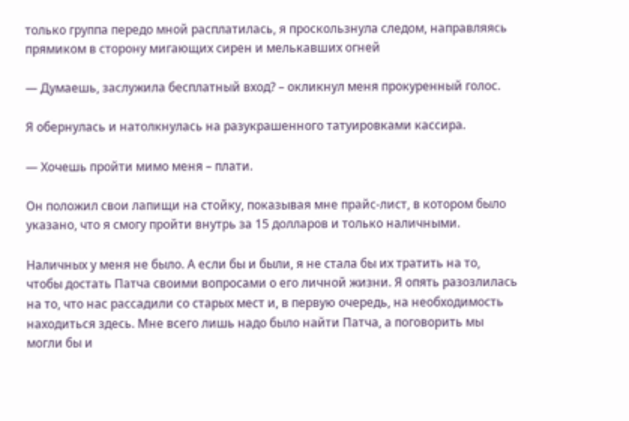только группа передо мной расплатилась, я проскользнула следом, направляясь прямиком в сторону мигающих сирен и мелькавших огней

— Думаешь, заслужила бесплатный вход? – окликнул меня прокуренный голос.

Я обернулась и натолкнулась на разукрашенного татуировками кассира.

— Хочешь пройти мимо меня – плати.

Он положил свои лапищи на стойку, показывая мне прайс-лист, в котором было указано, что я смогу пройти внутрь за 15 долларов и только наличными.

Наличных у меня не было. А если бы и были, я не стала бы их тратить на то, чтобы достать Патча своими вопросами о его личной жизни. Я опять разозлилась на то, что нас рассадили со старых мест и, в первую очередь, на необходимость находиться здесь. Мне всего лишь надо было найти Патча, а поговорить мы могли бы и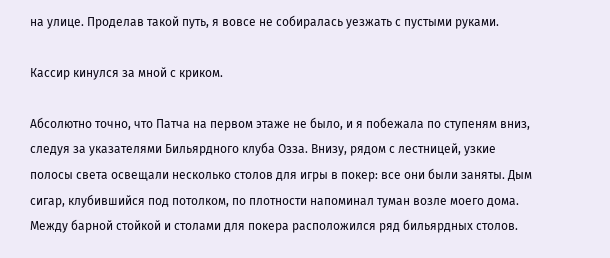на улице. Проделав такой путь, я вовсе не собиралась уезжать с пустыми руками.

Кассир кинулся за мной с криком.

Абсолютно точно, что Патча на первом этаже не было, и я побежала по ступеням вниз, следуя за указателями Бильярдного клуба Озза. Внизу, рядом с лестницей, узкие полосы света освещали несколько столов для игры в покер: все они были заняты. Дым сигар, клубившийся под потолком, по плотности напоминал туман возле моего дома. Между барной стойкой и столами для покера расположился ряд бильярдных столов.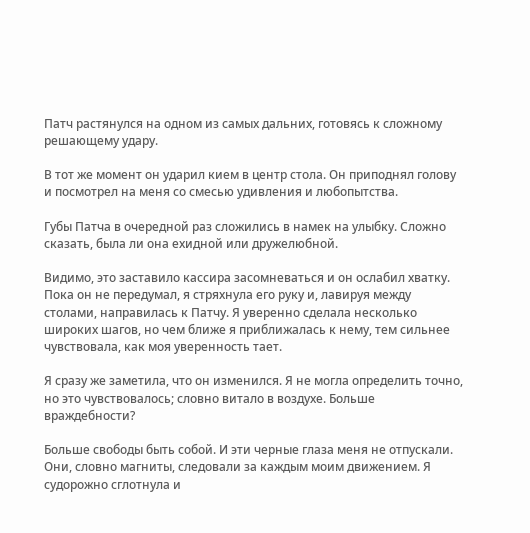Патч растянулся на одном из самых дальних, готовясь к сложному решающему удару.

В тот же момент он ударил кием в центр стола. Он приподнял голову и посмотрел на меня со смесью удивления и любопытства.

Губы Патча в очередной раз сложились в намек на улыбку. Сложно сказать, была ли она ехидной или дружелюбной.

Видимо, это заставило кассира засомневаться и он ослабил хватку. Пока он не передумал, я стряхнула его руку и, лавируя между столами, направилась к Патчу. Я уверенно сделала несколько широких шагов, но чем ближе я приближалась к нему, тем сильнее чувствовала, как моя уверенность тает.

Я сразу же заметила, что он изменился. Я не могла определить точно, но это чувствовалось; словно витало в воздухе. Больше враждебности?

Больше свободы быть собой. И эти черные глаза меня не отпускали. Они, словно магниты, следовали за каждым моим движением. Я судорожно сглотнула и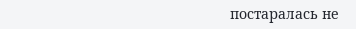постаралась не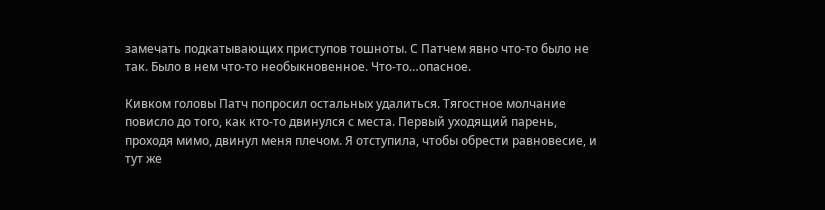замечать подкатывающих приступов тошноты. С Патчем явно что-то было не так. Было в нем что-то необыкновенное. Что-то…опасное.

Кивком головы Патч попросил остальных удалиться. Тягостное молчание повисло до того, как кто-то двинулся с места. Первый уходящий парень, проходя мимо, двинул меня плечом. Я отступила, чтобы обрести равновесие, и тут же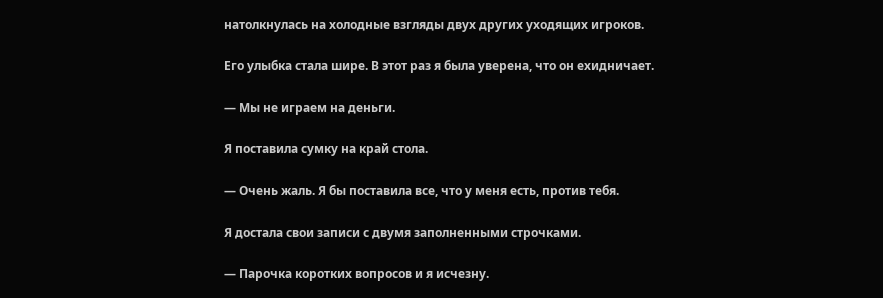натолкнулась на холодные взгляды двух других уходящих игроков.

Его улыбка стала шире. В этот раз я была уверена, что он ехидничает.

— Мы не играем на деньги.

Я поставила сумку на край стола.

— Очень жаль. Я бы поставила все, что у меня есть, против тебя.

Я достала свои записи с двумя заполненными строчками.

— Парочка коротких вопросов и я исчезну.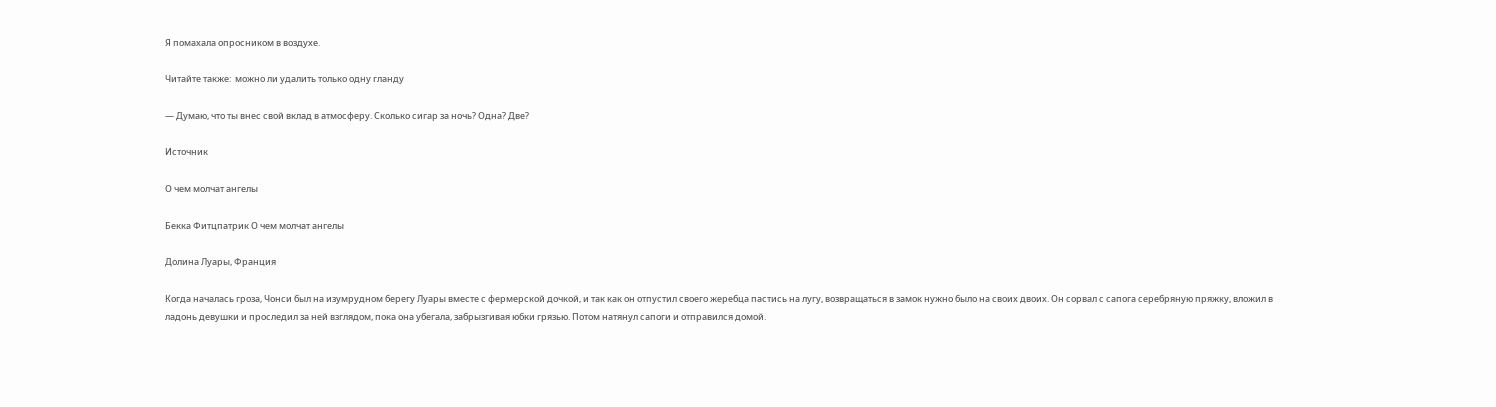Я помахала опросником в воздухе.

Читайте также:  можно ли удалить только одну гланду

— Думаю, что ты внес свой вклад в атмосферу. Сколько сигар за ночь? Одна? Две?

Источник

О чем молчат ангелы

Бекка Фитцпатрик О чем молчат ангелы

Долина Луары, Франция

Когда началась гроза, Чонси был на изумрудном берегу Луары вместе с фермерской дочкой, и так как он отпустил своего жеребца пастись на лугу, возвращаться в замок нужно было на своих двоих. Он сорвал с сапога серебряную пряжку, вложил в ладонь девушки и проследил за ней взглядом, пока она убегала, забрызгивая юбки грязью. Потом натянул сапоги и отправился домой.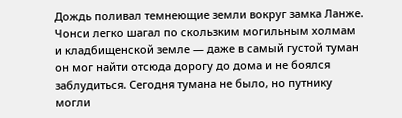Дождь поливал темнеющие земли вокруг замка Ланже. Чонси легко шагал по скользким могильным холмам и кладбищенской земле — даже в самый густой туман он мог найти отсюда дорогу до дома и не боялся заблудиться. Сегодня тумана не было, но путнику могли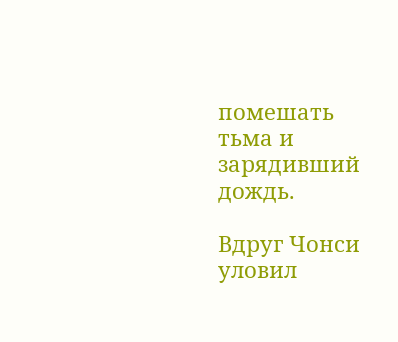помешать тьма и зарядивший дождь.

Вдруг Чонси уловил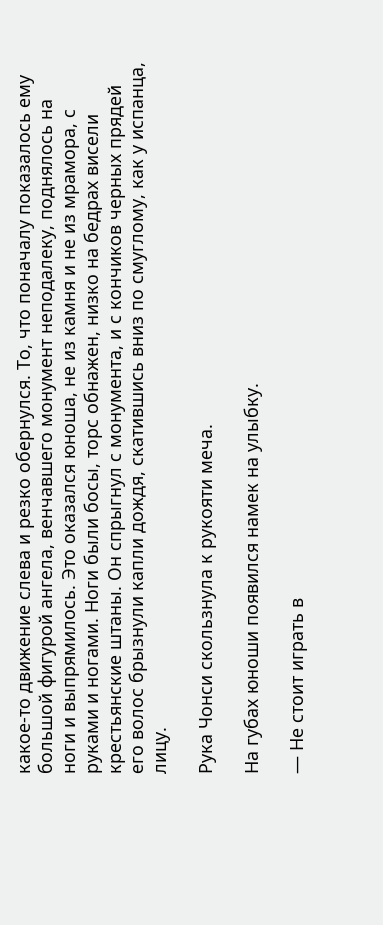какое-то движение слева и резко обернулся. То, что поначалу показалось ему большой фигурой ангела, венчавшего монумент неподалеку, поднялось на ноги и выпрямилось. Это оказался юноша, не из камня и не из мрамора, с руками и ногами. Ноги были босы, торс обнажен, низко на бедрах висели крестьянские штаны. Он спрыгнул с монумента, и с кончиков черных прядей его волос брызнули капли дождя, скатившись вниз по смуглому, как у испанца, лицу.

Рука Чонси скользнула к рукояти меча.

На губах юноши появился намек на улыбку.

— Не стоит играть в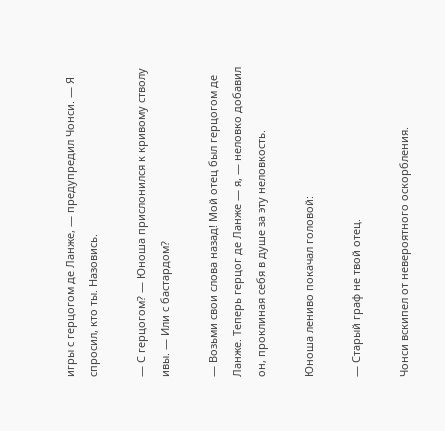игры с герцогом де Ланже, — предупредил Чонси. — Я спросил, кто ты. Назовись.

— С герцогом? — Юноша прислонился к кривому стволу ивы. — Или с бастардом?

— Возьми свои слова назад! Мой отец был герцогом де Ланже. Теперь герцог де Ланже — я, — неловко добавил он, проклиная себя в душе за эту неловкость.

Юноша лениво покачал головой:

— Старый граф не твой отец.

Чонси вскипел от невероятного оскорбления.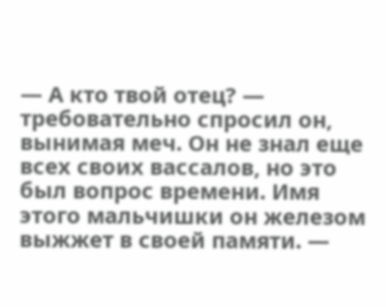— А кто твой отец? — требовательно спросил он, вынимая меч. Он не знал еще всех своих вассалов, но это был вопрос времени. Имя этого мальчишки он железом выжжет в своей памяти. —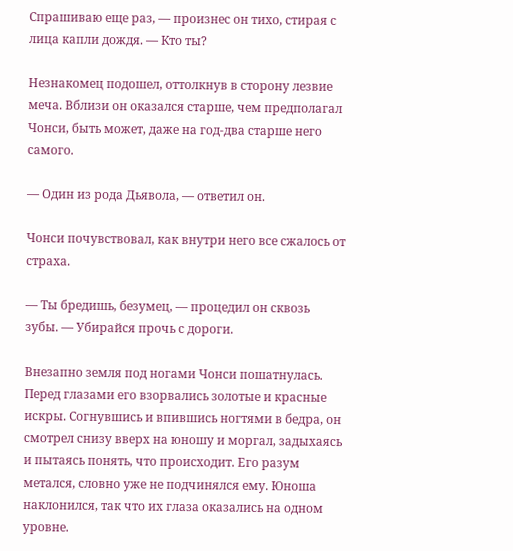Спрашиваю еще раз, — произнес он тихо, стирая с лица капли дождя. — Кто ты?

Незнакомец подошел, оттолкнув в сторону лезвие меча. Вблизи он оказался старше, чем предполагал Чонси, быть может, даже на год-два старше него самого.

— Один из рода Дьявола, — ответил он.

Чонси почувствовал, как внутри него все сжалось от страха.

— Ты бредишь, безумец, — процедил он сквозь зубы. — Убирайся прочь с дороги.

Внезапно земля под ногами Чонси пошатнулась. Перед глазами его взорвались золотые и красные искры. Согнувшись и впившись ногтями в бедра, он смотрел снизу вверх на юношу и моргал, задыхаясь и пытаясь понять, что происходит. Его разум метался, словно уже не подчинялся ему. Юноша наклонился, так что их глаза оказались на одном уровне.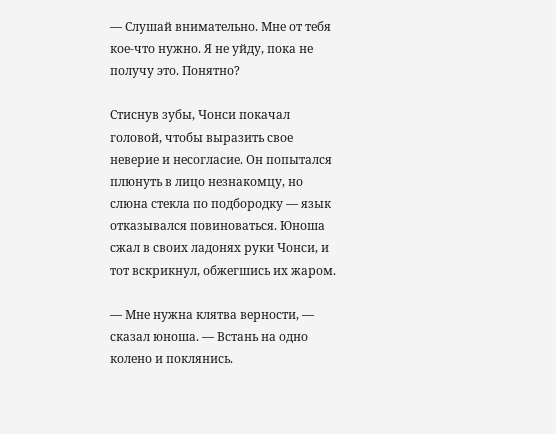— Слушай внимательно. Мне от тебя кое-что нужно. Я не уйду, пока не получу это. Понятно?

Стиснув зубы, Чонси покачал головой, чтобы выразить свое неверие и несогласие. Он попытался плюнуть в лицо незнакомцу, но слюна стекла по подбородку — язык отказывался повиноваться. Юноша сжал в своих ладонях руки Чонси, и тот вскрикнул, обжегшись их жаром.

— Мне нужна клятва верности, — сказал юноша. — Встань на одно колено и поклянись.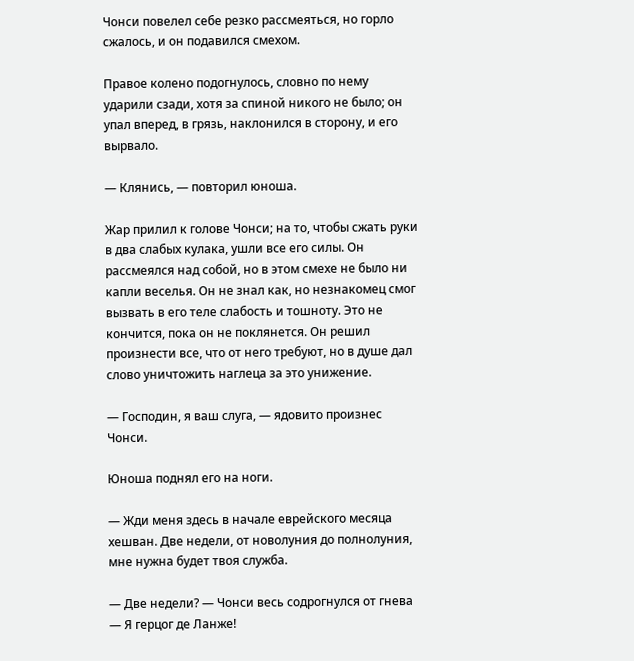Чонси повелел себе резко рассмеяться, но горло сжалось, и он подавился смехом.

Правое колено подогнулось, словно по нему ударили сзади, хотя за спиной никого не было; он упал вперед, в грязь, наклонился в сторону, и его вырвало.

— Клянись, — повторил юноша.

Жар прилил к голове Чонси; на то, чтобы сжать руки в два слабых кулака, ушли все его силы. Он рассмеялся над собой, но в этом смехе не было ни капли веселья. Он не знал как, но незнакомец смог вызвать в его теле слабость и тошноту. Это не кончится, пока он не поклянется. Он решил произнести все, что от него требуют, но в душе дал слово уничтожить наглеца за это унижение.

— Господин, я ваш слуга, — ядовито произнес Чонси.

Юноша поднял его на ноги.

— Жди меня здесь в начале еврейского месяца хешван. Две недели, от новолуния до полнолуния, мне нужна будет твоя служба.

— Две недели? — Чонси весь содрогнулся от гнева — Я герцог де Ланже!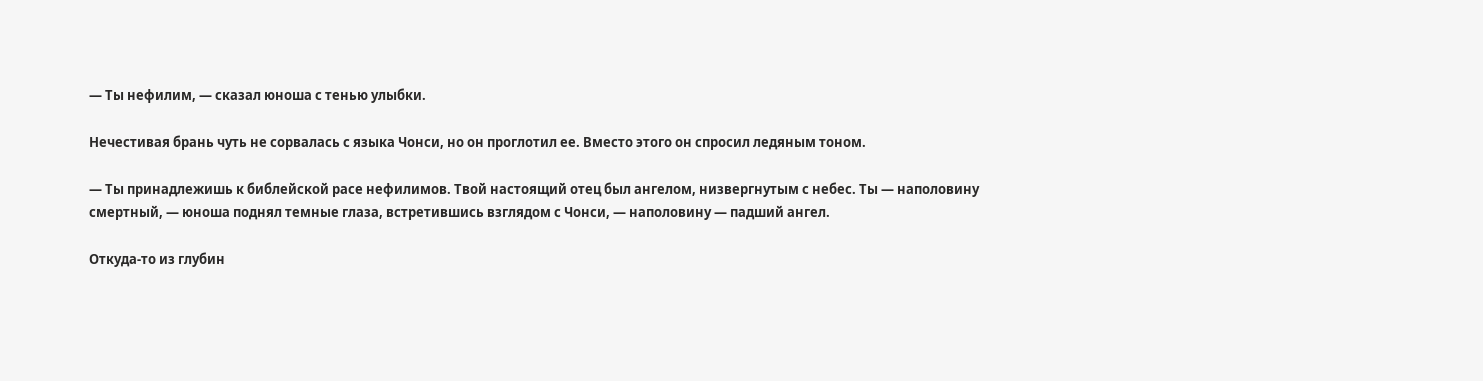— Ты нефилим, — сказал юноша с тенью улыбки.

Нечестивая брань чуть не сорвалась с языка Чонси, но он проглотил ее. Вместо этого он спросил ледяным тоном.

— Ты принадлежишь к библейской расе нефилимов. Твой настоящий отец был ангелом, низвергнутым с небес. Ты — наполовину смертный, — юноша поднял темные глаза, встретившись взглядом с Чонси, — наполовину — падший ангел.

Откуда-то из глубин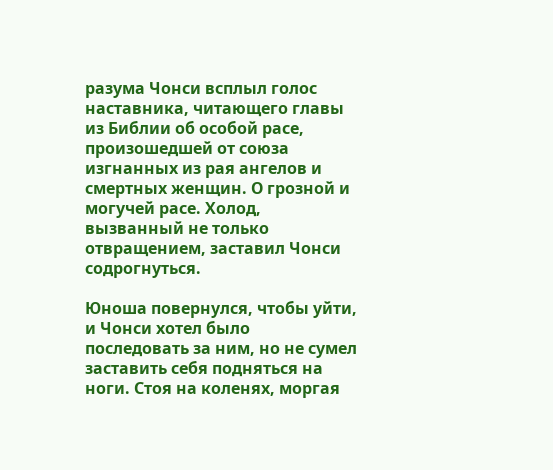разума Чонси всплыл голос наставника, читающего главы из Библии об особой расе, произошедшей от союза изгнанных из рая ангелов и смертных женщин. О грозной и могучей расе. Холод, вызванный не только отвращением, заставил Чонси содрогнуться.

Юноша повернулся, чтобы уйти, и Чонси хотел было последовать за ним, но не сумел заставить себя подняться на ноги. Стоя на коленях, моргая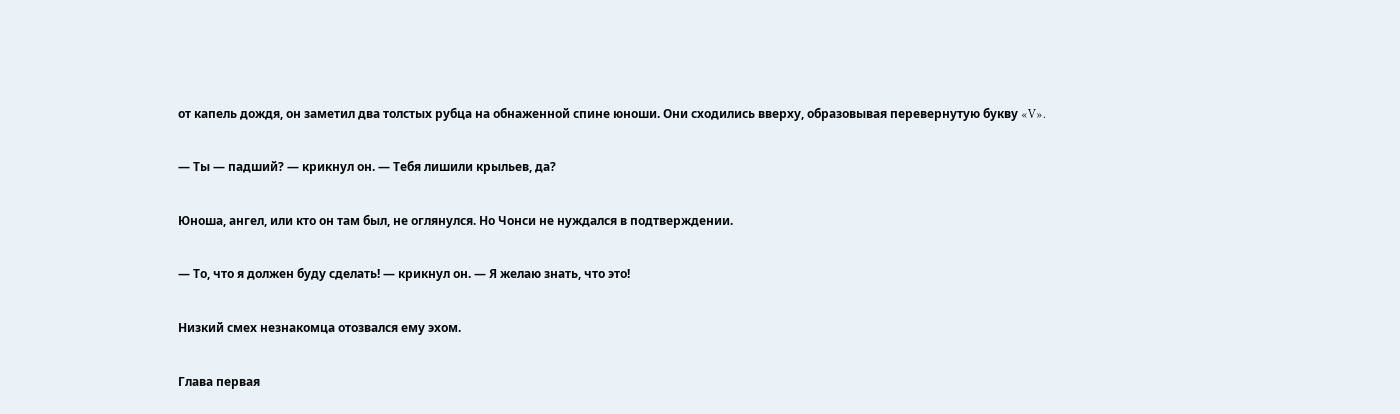от капель дождя, он заметил два толстых рубца на обнаженной спине юноши. Они сходились вверху, образовывая перевернутую букву «V».

— Ты — падший? — крикнул он. — Тебя лишили крыльев, да?

Юноша, ангел, или кто он там был, не оглянулся. Но Чонси не нуждался в подтверждении.

— То, что я должен буду сделать! — крикнул он. — Я желаю знать, что это!

Низкий смех незнакомца отозвался ему эхом.

Глава первая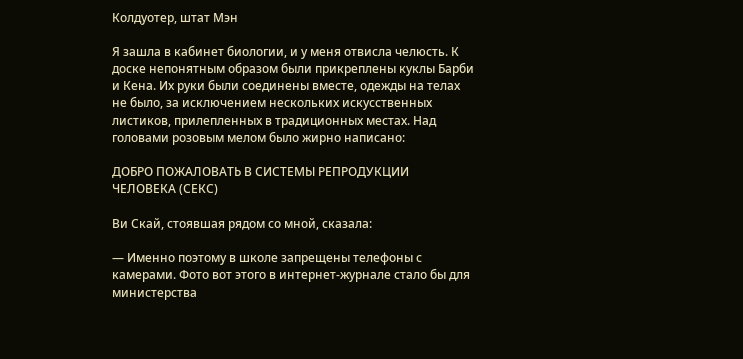Колдуотер, штат Мэн

Я зашла в кабинет биологии, и у меня отвисла челюсть. К доске непонятным образом были прикреплены куклы Барби и Кена. Их руки были соединены вместе, одежды на телах не было, за исключением нескольких искусственных листиков, прилепленных в традиционных местах. Над головами розовым мелом было жирно написано:

ДОБРО ПОЖАЛОВАТЬ В СИСТЕМЫ РЕПРОДУКЦИИ ЧЕЛОВЕКА (СЕКС)

Ви Скай, стоявшая рядом со мной, сказала:

— Именно поэтому в школе запрещены телефоны с камерами. Фото вот этого в интернет-журнале стало бы для министерства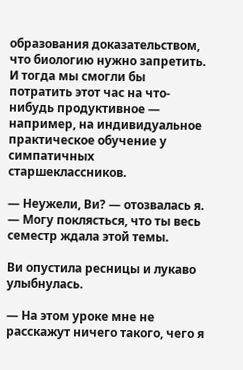образования доказательством, что биологию нужно запретить. И тогда мы смогли бы потратить этот час на что-нибудь продуктивное — например, на индивидуальное практическое обучение у симпатичных старшеклассников.

— Неужели, Ви? — отозвалась я. — Могу поклясться, что ты весь семестр ждала этой темы.

Ви опустила ресницы и лукаво улыбнулась.

— На этом уроке мне не расскажут ничего такого, чего я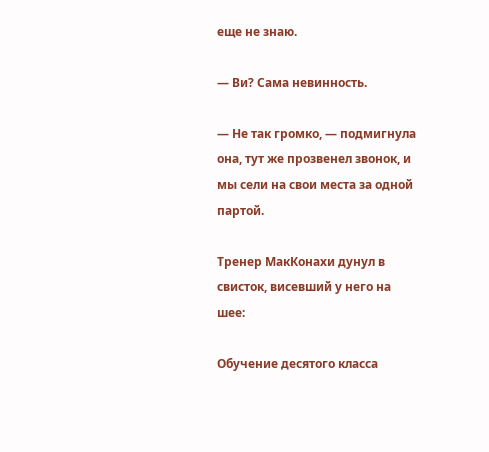еще не знаю.

— Ви? Сама невинность.

— Не так громко, — подмигнула она, тут же прозвенел звонок, и мы сели на свои места за одной партой.

Тренер МакКонахи дунул в свисток, висевший у него на шее:

Обучение десятого класса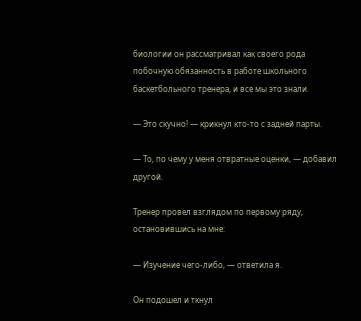биологии он рассматривал как своего рода побочную обязанность в работе школьного баскетбольного тренера, и все мы это знали.

— Это скучно! — крикнул кто-то с задней парты.

— То, по чему у меня отвратные оценки, — добавил другой.

Тренер провел взглядом по первому ряду, остановившись на мне:

— Изучение чего-либо, — ответила я.

Он подошел и ткнул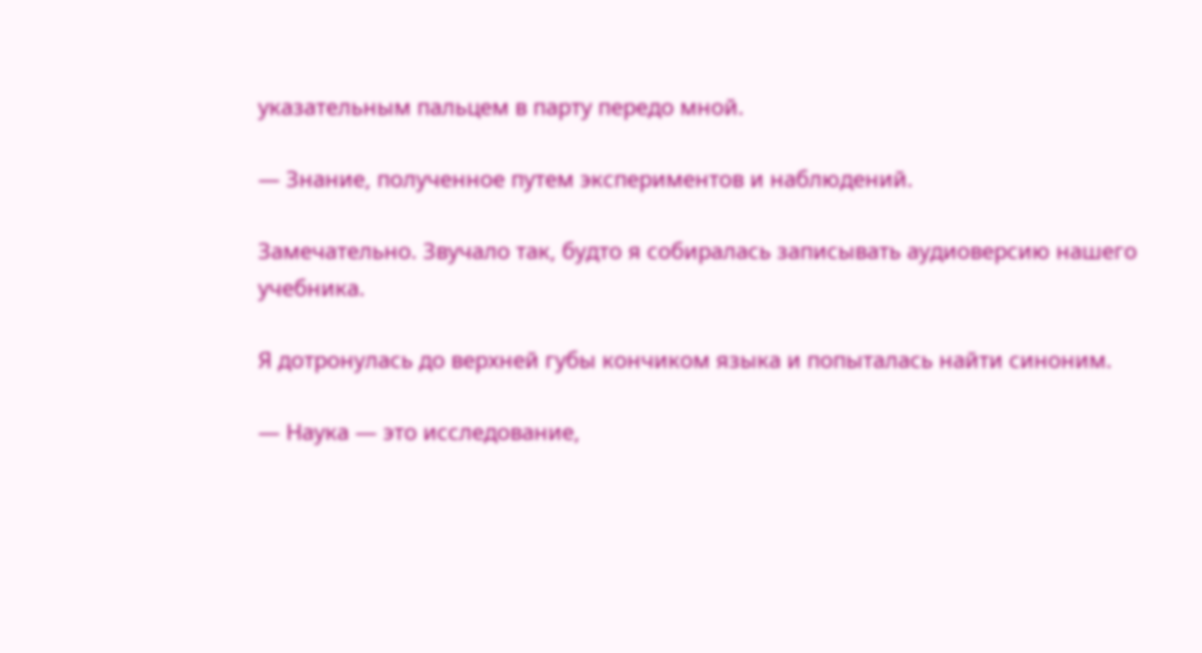указательным пальцем в парту передо мной.

— Знание, полученное путем экспериментов и наблюдений.

Замечательно. Звучало так, будто я собиралась записывать аудиоверсию нашего учебника.

Я дотронулась до верхней губы кончиком языка и попыталась найти синоним.

— Наука — это исследование,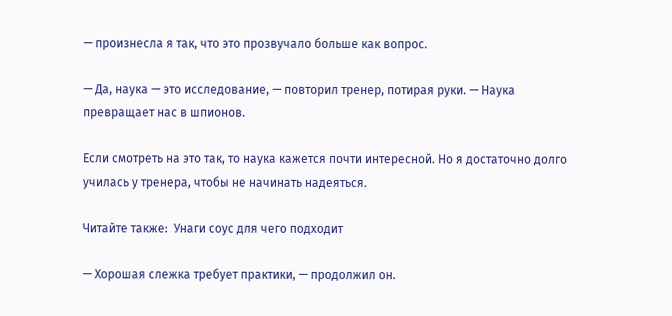— произнесла я так, что это прозвучало больше как вопрос.

— Да, наука — это исследование, — повторил тренер, потирая руки. — Наука превращает нас в шпионов.

Если смотреть на это так, то наука кажется почти интересной. Но я достаточно долго училась у тренера, чтобы не начинать надеяться.

Читайте также:  Унаги соус для чего подходит

— Хорошая слежка требует практики, — продолжил он.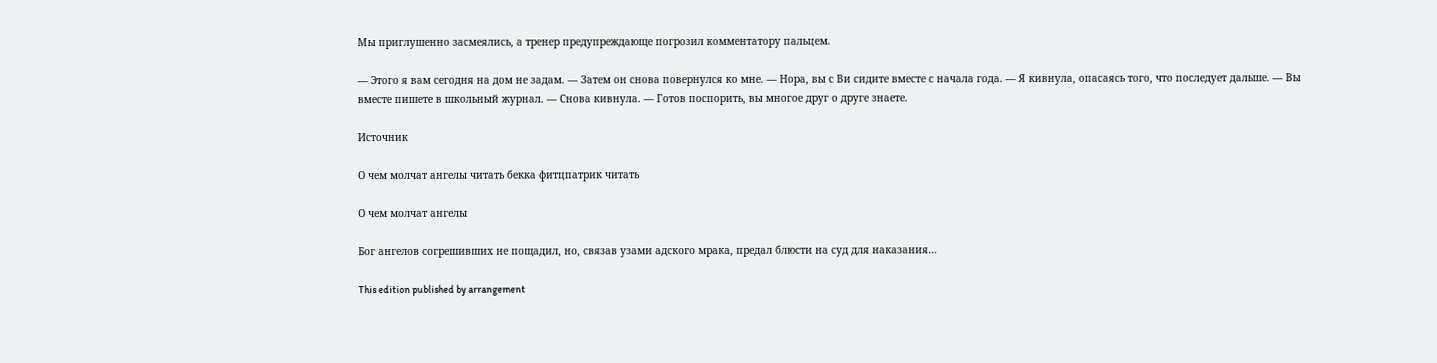Мы приглушенно засмеялись, а тренер предупреждающе погрозил комментатору пальцем.

— Этого я вам сегодня на дом не задам. — Затем он снова повернулся ко мне. — Нора, вы с Ви сидите вместе с начала года. — Я кивнула, опасаясь того, что последует дальше. — Вы вместе пишете в школьный журнал. — Снова кивнула. — Готов поспорить, вы многое друг о друге знаете.

Источник

О чем молчат ангелы читать бекка фитцпатрик читать

О чем молчат ангелы

Бог ангелов согрешивших не пощадил, но, связав узами адского мрака, предал блюсти на суд для наказания…

This edition published by arrangement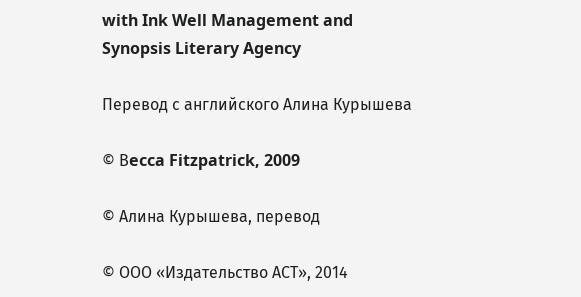with Ink Well Management and Synopsis Literary Agency

Перевод с английского Алина Курышева

© Вecca Fitzpatrick, 2009

© Алина Курышева, перевод

© ООО «Издательство АСТ», 2014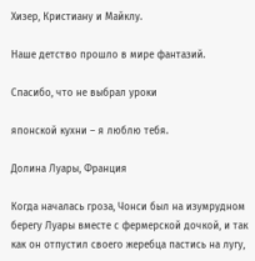Хизер, Кристиану и Майклу.

Наше детство прошло в мире фантазий.

Спасибо, что не выбрал уроки

японской кухни – я люблю тебя.

Долина Луары, Франция

Когда началась гроза, Чонси был на изумрудном берегу Луары вместе с фермерской дочкой, и так как он отпустил своего жеребца пастись на лугу,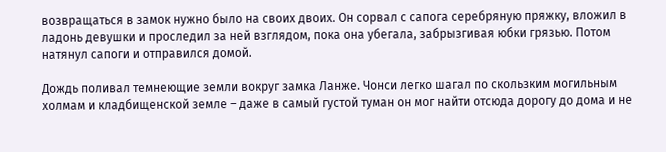возвращаться в замок нужно было на своих двоих. Он сорвал с сапога серебряную пряжку, вложил в ладонь девушки и проследил за ней взглядом, пока она убегала, забрызгивая юбки грязью. Потом натянул сапоги и отправился домой.

Дождь поливал темнеющие земли вокруг замка Ланже. Чонси легко шагал по скользким могильным холмам и кладбищенской земле – даже в самый густой туман он мог найти отсюда дорогу до дома и не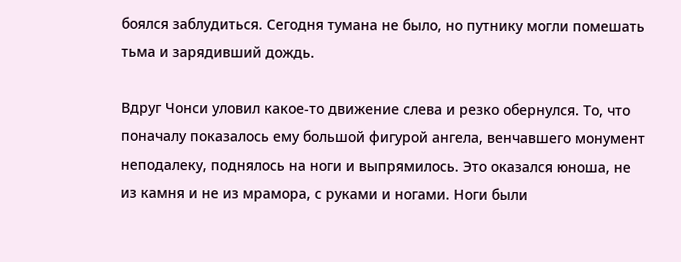боялся заблудиться. Сегодня тумана не было, но путнику могли помешать тьма и зарядивший дождь.

Вдруг Чонси уловил какое-то движение слева и резко обернулся. То, что поначалу показалось ему большой фигурой ангела, венчавшего монумент неподалеку, поднялось на ноги и выпрямилось. Это оказался юноша, не из камня и не из мрамора, с руками и ногами. Ноги были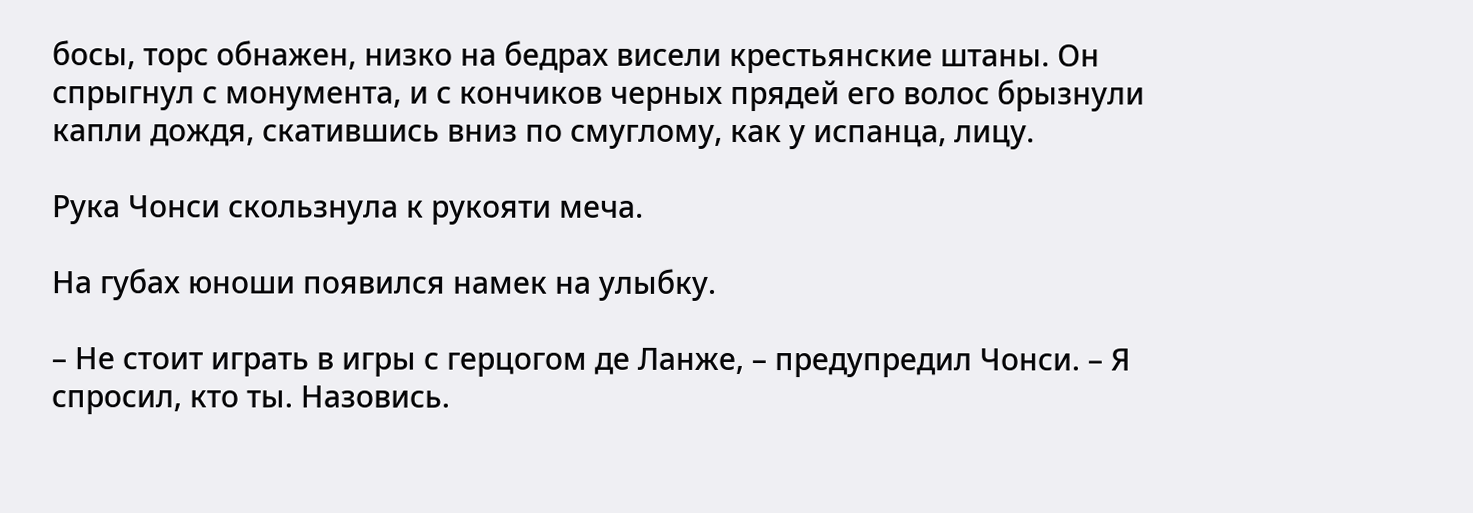босы, торс обнажен, низко на бедрах висели крестьянские штаны. Он спрыгнул с монумента, и с кончиков черных прядей его волос брызнули капли дождя, скатившись вниз по смуглому, как у испанца, лицу.

Рука Чонси скользнула к рукояти меча.

На губах юноши появился намек на улыбку.

– Не стоит играть в игры с герцогом де Ланже, – предупредил Чонси. – Я спросил, кто ты. Назовись.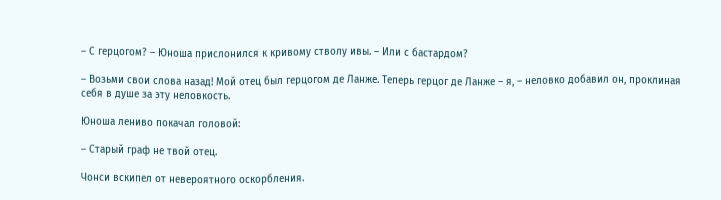– С герцогом? – Юноша прислонился к кривому стволу ивы. – Или с бастардом?

– Возьми свои слова назад! Мой отец был герцогом де Ланже. Теперь герцог де Ланже – я, – неловко добавил он, проклиная себя в душе за эту неловкость.

Юноша лениво покачал головой:

– Старый граф не твой отец.

Чонси вскипел от невероятного оскорбления.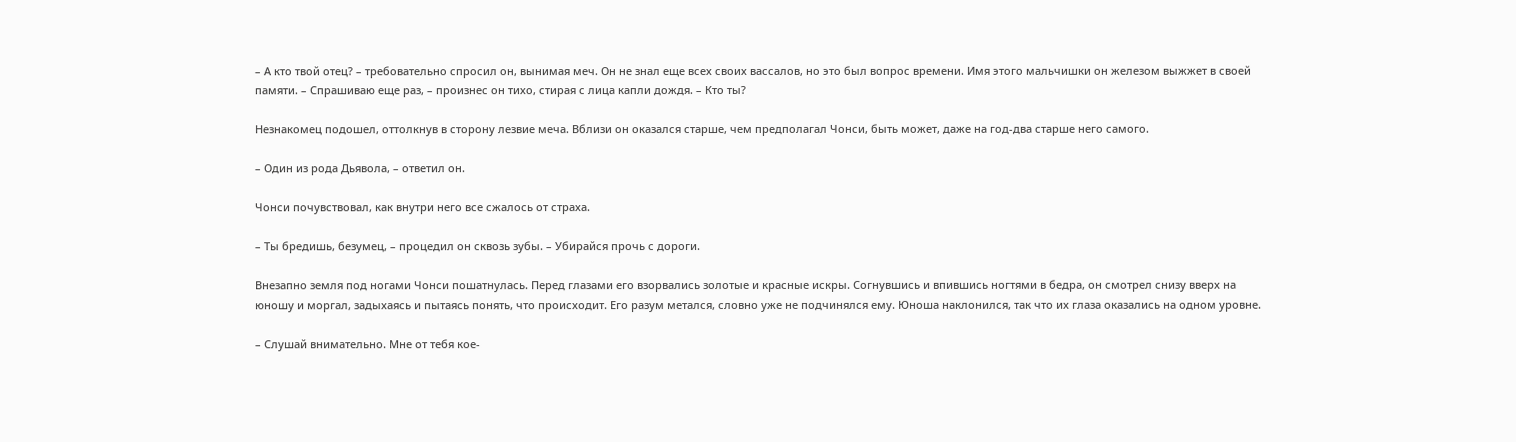– А кто твой отец? – требовательно спросил он, вынимая меч. Он не знал еще всех своих вассалов, но это был вопрос времени. Имя этого мальчишки он железом выжжет в своей памяти. – Спрашиваю еще раз, – произнес он тихо, стирая с лица капли дождя. – Кто ты?

Незнакомец подошел, оттолкнув в сторону лезвие меча. Вблизи он оказался старше, чем предполагал Чонси, быть может, даже на год-два старше него самого.

– Один из рода Дьявола, – ответил он.

Чонси почувствовал, как внутри него все сжалось от страха.

– Ты бредишь, безумец, – процедил он сквозь зубы. – Убирайся прочь с дороги.

Внезапно земля под ногами Чонси пошатнулась. Перед глазами его взорвались золотые и красные искры. Согнувшись и впившись ногтями в бедра, он смотрел снизу вверх на юношу и моргал, задыхаясь и пытаясь понять, что происходит. Его разум метался, словно уже не подчинялся ему. Юноша наклонился, так что их глаза оказались на одном уровне.

– Слушай внимательно. Мне от тебя кое-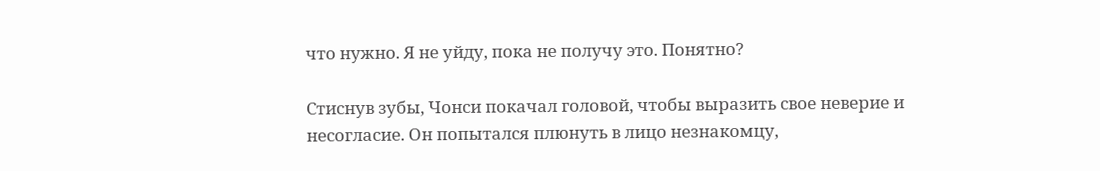что нужно. Я не уйду, пока не получу это. Понятно?

Стиснув зубы, Чонси покачал головой, чтобы выразить свое неверие и несогласие. Он попытался плюнуть в лицо незнакомцу,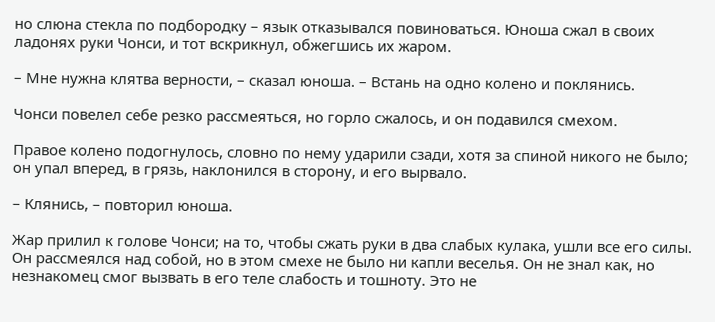но слюна стекла по подбородку – язык отказывался повиноваться. Юноша сжал в своих ладонях руки Чонси, и тот вскрикнул, обжегшись их жаром.

– Мне нужна клятва верности, – сказал юноша. – Встань на одно колено и поклянись.

Чонси повелел себе резко рассмеяться, но горло сжалось, и он подавился смехом.

Правое колено подогнулось, словно по нему ударили сзади, хотя за спиной никого не было; он упал вперед, в грязь, наклонился в сторону, и его вырвало.

– Клянись, – повторил юноша.

Жар прилил к голове Чонси; на то, чтобы сжать руки в два слабых кулака, ушли все его силы. Он рассмеялся над собой, но в этом смехе не было ни капли веселья. Он не знал как, но незнакомец смог вызвать в его теле слабость и тошноту. Это не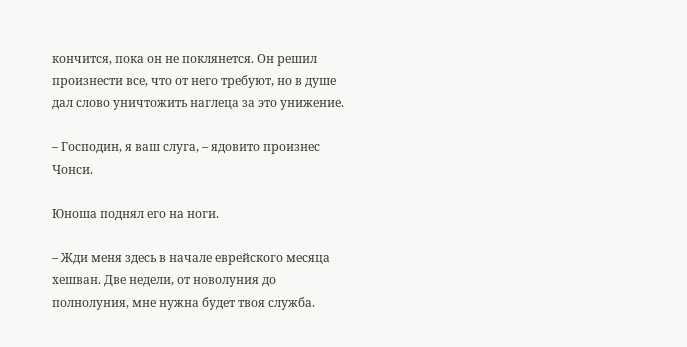кончится, пока он не поклянется. Он решил произнести все, что от него требуют, но в душе дал слово уничтожить наглеца за это унижение.

– Господин, я ваш слуга, – ядовито произнес Чонси.

Юноша поднял его на ноги.

– Жди меня здесь в начале еврейского месяца хешван. Две недели, от новолуния до полнолуния, мне нужна будет твоя служба.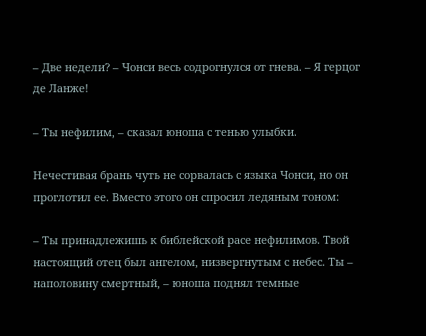– Две недели? – Чонси весь содрогнулся от гнева. – Я герцог де Ланже!

– Ты нефилим, – сказал юноша с тенью улыбки.

Нечестивая брань чуть не сорвалась с языка Чонси, но он проглотил ее. Вместо этого он спросил ледяным тоном:

– Ты принадлежишь к библейской расе нефилимов. Твой настоящий отец был ангелом, низвергнутым с небес. Ты – наполовину смертный, – юноша поднял темные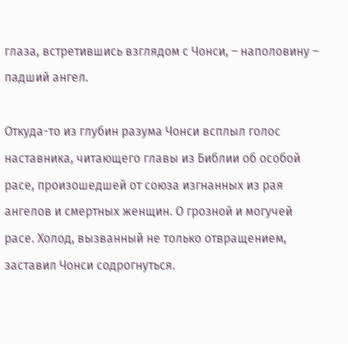глаза, встретившись взглядом с Чонси, – наполовину – падший ангел.

Откуда-то из глубин разума Чонси всплыл голос наставника, читающего главы из Библии об особой расе, произошедшей от союза изгнанных из рая ангелов и смертных женщин. О грозной и могучей расе. Холод, вызванный не только отвращением, заставил Чонси содрогнуться.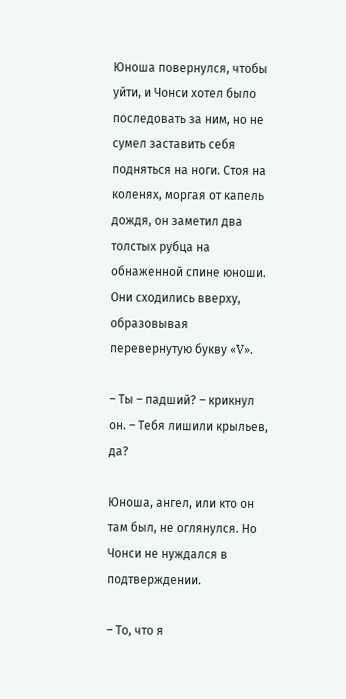Юноша повернулся, чтобы уйти, и Чонси хотел было последовать за ним, но не сумел заставить себя подняться на ноги. Стоя на коленях, моргая от капель дождя, он заметил два толстых рубца на обнаженной спине юноши. Они сходились вверху, образовывая перевернутую букву «V».

– Ты – падший? – крикнул он. – Тебя лишили крыльев, да?

Юноша, ангел, или кто он там был, не оглянулся. Но Чонси не нуждался в подтверждении.

– То, что я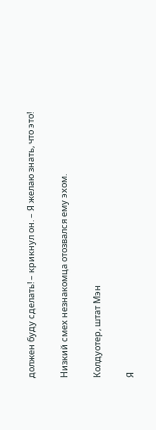должен буду сделать! – крикнул он. – Я желаю знать, что это!

Низкий смех незнакомца отозвался ему эхом.

Колдуотер, штат Мэн

Я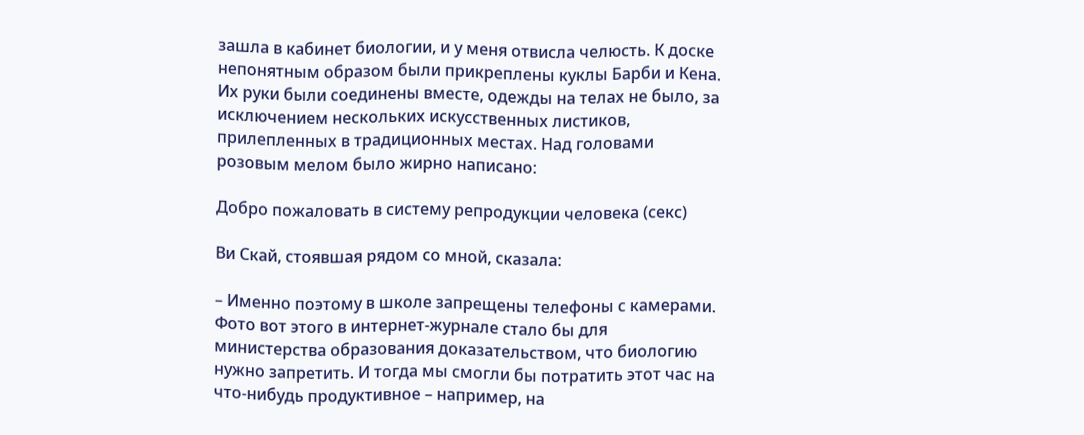зашла в кабинет биологии, и у меня отвисла челюсть. К доске непонятным образом были прикреплены куклы Барби и Кена. Их руки были соединены вместе, одежды на телах не было, за исключением нескольких искусственных листиков, прилепленных в традиционных местах. Над головами розовым мелом было жирно написано:

Добро пожаловать в систему репродукции человека (секс)

Ви Скай, стоявшая рядом со мной, сказала:

– Именно поэтому в школе запрещены телефоны с камерами. Фото вот этого в интернет-журнале стало бы для министерства образования доказательством, что биологию нужно запретить. И тогда мы смогли бы потратить этот час на что-нибудь продуктивное – например, на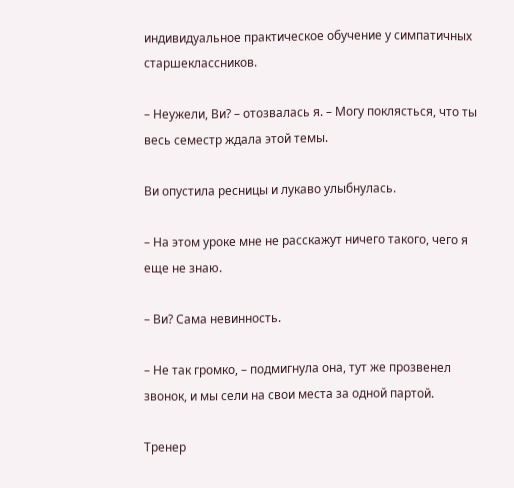индивидуальное практическое обучение у симпатичных старшеклассников.

– Неужели, Ви? – отозвалась я. – Могу поклясться, что ты весь семестр ждала этой темы.

Ви опустила ресницы и лукаво улыбнулась.

– На этом уроке мне не расскажут ничего такого, чего я еще не знаю.

– Ви? Сама невинность.

– Не так громко, – подмигнула она, тут же прозвенел звонок, и мы сели на свои места за одной партой.

Тренер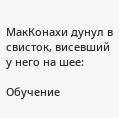МакКонахи дунул в свисток, висевший у него на шее:

Обучение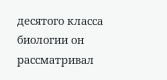десятого класса биологии он рассматривал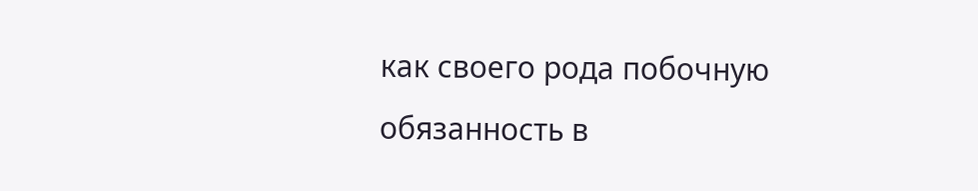как своего рода побочную обязанность в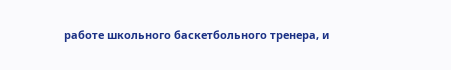работе школьного баскетбольного тренера, и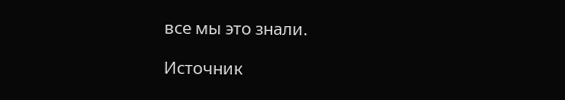все мы это знали.

Источник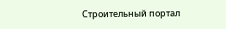Строительный портал